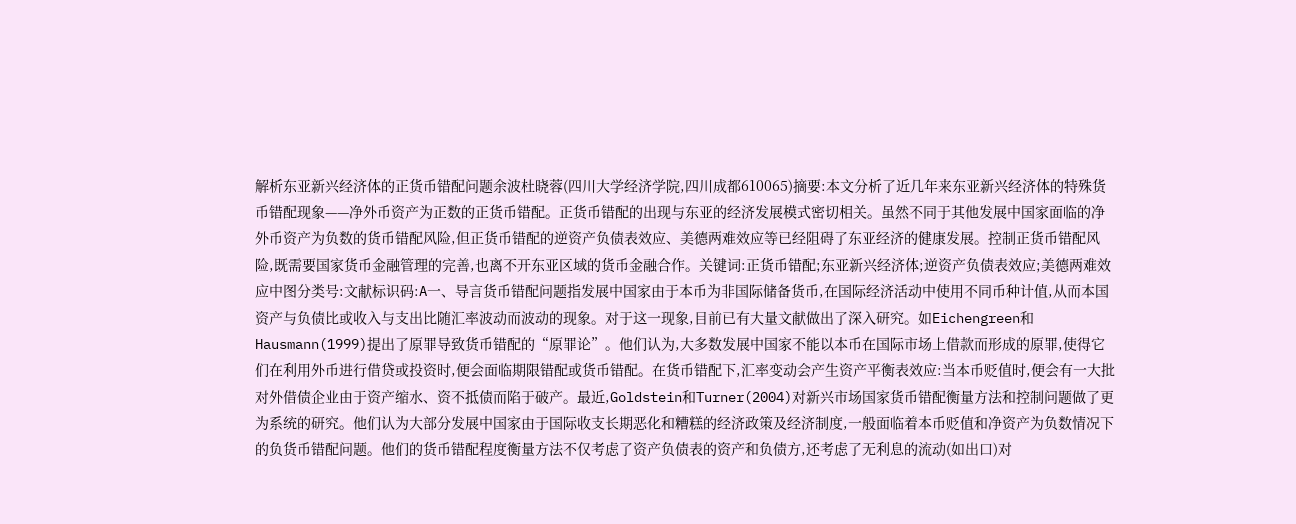解析东亚新兴经济体的正货币错配问题余波杜晓蓉(四川大学经济学院,四川成都610065)摘要:本文分析了近几年来东亚新兴经济体的特殊货币错配现象——净外币资产为正数的正货币错配。正货币错配的出现与东亚的经济发展模式密切相关。虽然不同于其他发展中国家面临的净外币资产为负数的货币错配风险,但正货币错配的逆资产负债表效应、美德两难效应等已经阻碍了东亚经济的健康发展。控制正货币错配风险,既需要国家货币金融管理的完善,也离不开东亚区域的货币金融合作。关键词:正货币错配;东亚新兴经济体;逆资产负债表效应;美德两难效应中图分类号:文献标识码:A一、导言货币错配问题指发展中国家由于本币为非国际储备货币,在国际经济活动中使用不同币种计值,从而本国资产与负债比或收入与支出比随汇率波动而波动的现象。对于这一现象,目前已有大量文献做出了深入研究。如Eichengreen和Hausmann(1999)提出了原罪导致货币错配的“原罪论”。他们认为,大多数发展中国家不能以本币在国际市场上借款而形成的原罪,使得它们在利用外币进行借贷或投资时,便会面临期限错配或货币错配。在货币错配下,汇率变动会产生资产平衡表效应:当本币贬值时,便会有一大批对外借债企业由于资产缩水、资不抵债而陷于破产。最近,Goldstein和Turner(2004)对新兴市场国家货币错配衡量方法和控制问题做了更为系统的研究。他们认为大部分发展中国家由于国际收支长期恶化和糟糕的经济政策及经济制度,一般面临着本币贬值和净资产为负数情况下的负货币错配问题。他们的货币错配程度衡量方法不仅考虑了资产负债表的资产和负债方,还考虑了无利息的流动(如出口)对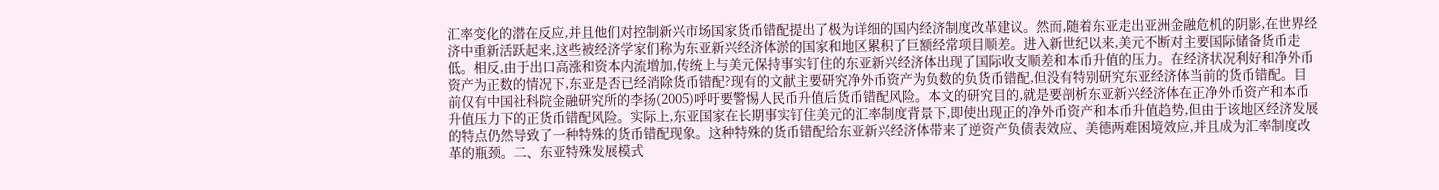汇率变化的潜在反应,并且他们对控制新兴市场国家货币错配提出了极为详细的国内经济制度改革建议。然而,随着东亚走出亚洲金融危机的阴影,在世界经济中重新活跃起来,这些被经济学家们称为东亚新兴经济体淤的国家和地区累积了巨额经常项目顺差。进入新世纪以来,美元不断对主要国际储备货币走低。相反,由于出口高涨和资本内流增加,传统上与美元保持事实钉住的东亚新兴经济体出现了国际收支顺差和本币升值的压力。在经济状况利好和净外币资产为正数的情况下,东亚是否已经消除货币错配?现有的文献主要研究净外币资产为负数的负货币错配,但没有特别研究东亚经济体当前的货币错配。目前仅有中国社科院金融研究所的李扬(2005)呼吁要警惕人民币升值后货币错配风险。本文的研究目的,就是要剖析东亚新兴经济体在正净外币资产和本币升值压力下的正货币错配风险。实际上,东亚国家在长期事实钉住美元的汇率制度背景下,即使出现正的净外币资产和本币升值趋势,但由于该地区经济发展的特点仍然导致了一种特殊的货币错配现象。这种特殊的货币错配给东亚新兴经济体带来了逆资产负债表效应、美德两难困境效应,并且成为汇率制度改革的瓶颈。二、东亚特殊发展模式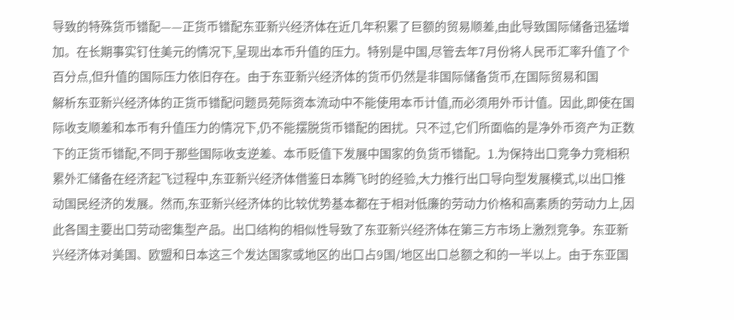导致的特殊货币错配——正货币错配东亚新兴经济体在近几年积累了巨额的贸易顺差,由此导致国际储备迅猛增加。在长期事实钉住美元的情况下,呈现出本币升值的压力。特别是中国,尽管去年7月份将人民币汇率升值了个百分点,但升值的国际压力依旧存在。由于东亚新兴经济体的货币仍然是非国际储备货币,在国际贸易和国
解析东亚新兴经济体的正货币错配问题员苑际资本流动中不能使用本币计值,而必须用外币计值。因此,即使在国际收支顺差和本币有升值压力的情况下,仍不能摆脱货币错配的困扰。只不过,它们所面临的是净外币资产为正数下的正货币错配,不同于那些国际收支逆差、本币贬值下发展中国家的负货币错配。1.为保持出口竞争力竞相积累外汇储备在经济起飞过程中,东亚新兴经济体借鉴日本腾飞时的经验,大力推行出口导向型发展模式,以出口推动国民经济的发展。然而,东亚新兴经济体的比较优势基本都在于相对低廉的劳动力价格和高素质的劳动力上,因此各国主要出口劳动密集型产品。出口结构的相似性导致了东亚新兴经济体在第三方市场上激烈竞争。东亚新兴经济体对美国、欧盟和日本这三个发达国家或地区的出口占9国/地区出口总额之和的一半以上。由于东亚国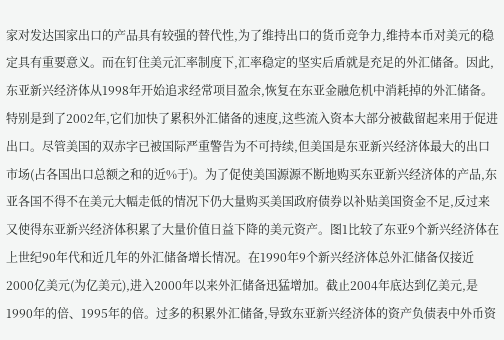家对发达国家出口的产品具有较强的替代性,为了维持出口的货币竞争力,维持本币对美元的稳定具有重要意义。而在钉住美元汇率制度下,汇率稳定的坚实后盾就是充足的外汇储备。因此,东亚新兴经济体从1998年开始追求经常项目盈余,恢复在东亚金融危机中消耗掉的外汇储备。特别是到了2002年,它们加快了累积外汇储备的速度,这些流入资本大部分被截留起来用于促进出口。尽管美国的双赤字已被国际严重警告为不可持续,但美国是东亚新兴经济体最大的出口市场(占各国出口总额之和的近%于)。为了促使美国源源不断地购买东亚新兴经济体的产品,东亚各国不得不在美元大幅走低的情况下仍大量购买美国政府债券以补贴美国资金不足,反过来又使得东亚新兴经济体积累了大量价值日益下降的美元资产。图1比较了东亚9个新兴经济体在上世纪90年代和近几年的外汇储备增长情况。在1990年9个新兴经济体总外汇储备仅接近2000亿美元(为亿美元),进入2000年以来外汇储备迅猛增加。截止2004年底达到亿美元,是1990年的倍、1995年的倍。过多的积累外汇储备,导致东亚新兴经济体的资产负债表中外币资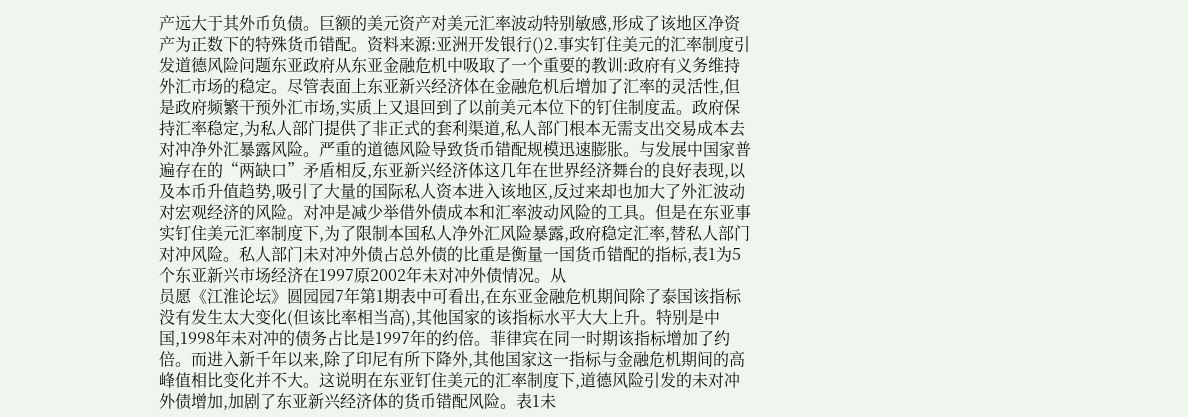产远大于其外币负债。巨额的美元资产对美元汇率波动特别敏感,形成了该地区净资产为正数下的特殊货币错配。资料来源:亚洲开发银行()2.事实钉住美元的汇率制度引发道德风险问题东亚政府从东亚金融危机中吸取了一个重要的教训:政府有义务维持外汇市场的稳定。尽管表面上东亚新兴经济体在金融危机后增加了汇率的灵活性,但是政府频繁干预外汇市场,实质上又退回到了以前美元本位下的钉住制度盂。政府保持汇率稳定,为私人部门提供了非正式的套利渠道,私人部门根本无需支出交易成本去对冲净外汇暴露风险。严重的道德风险导致货币错配规模迅速膨胀。与发展中国家普遍存在的“两缺口”矛盾相反,东亚新兴经济体这几年在世界经济舞台的良好表现,以及本币升值趋势,吸引了大量的国际私人资本进入该地区,反过来却也加大了外汇波动对宏观经济的风险。对冲是减少举借外债成本和汇率波动风险的工具。但是在东亚事实钉住美元汇率制度下,为了限制本国私人净外汇风险暴露,政府稳定汇率,替私人部门对冲风险。私人部门未对冲外债占总外债的比重是衡量一国货币错配的指标,表1为5个东亚新兴市场经济在1997原2002年未对冲外债情况。从
员愿《江淮论坛》圆园园7年第1期表中可看出,在东亚金融危机期间除了泰国该指标没有发生太大变化(但该比率相当高),其他国家的该指标水平大大上升。特别是中国,1998年未对冲的债务占比是1997年的约倍。菲律宾在同一时期该指标增加了约倍。而进入新千年以来,除了印尼有所下降外,其他国家这一指标与金融危机期间的高峰值相比变化并不大。这说明在东亚钉住美元的汇率制度下,道德风险引发的未对冲外债增加,加剧了东亚新兴经济体的货币错配风险。表1未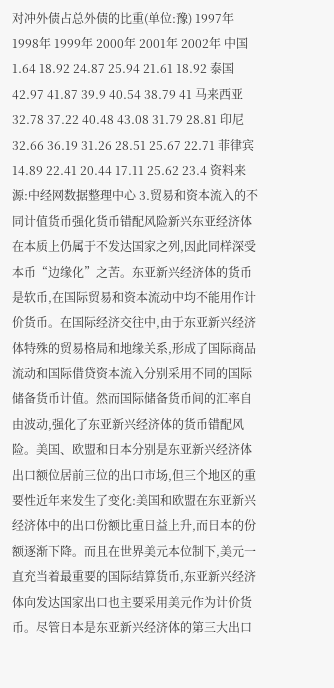对冲外债占总外债的比重(单位:豫) 1997年 1998年 1999年 2000年 2001年 2002年 中国 1.64 18.92 24.87 25.94 21.61 18.92 泰国 42.97 41.87 39.9 40.54 38.79 41 马来西亚 32.78 37.22 40.48 43.08 31.79 28.81 印尼 32.66 36.19 31.26 28.51 25.67 22.71 菲律宾 14.89 22.41 20.44 17.11 25.62 23.4 资料来源:中经网数据整理中心 3.贸易和资本流入的不同计值货币强化货币错配风险新兴东亚经济体在本质上仍属于不发达国家之列,因此同样深受本币“边缘化”之苦。东亚新兴经济体的货币是软币,在国际贸易和资本流动中均不能用作计价货币。在国际经济交往中,由于东亚新兴经济体特殊的贸易格局和地缘关系,形成了国际商品流动和国际借贷资本流入分别采用不同的国际储备货币计值。然而国际储备货币间的汇率自由波动,强化了东亚新兴经济体的货币错配风险。美国、欧盟和日本分别是东亚新兴经济体出口额位居前三位的出口市场,但三个地区的重要性近年来发生了变化:美国和欧盟在东亚新兴经济体中的出口份额比重日益上升,而日本的份额逐渐下降。而且在世界美元本位制下,美元一直充当着最重要的国际结算货币,东亚新兴经济体向发达国家出口也主要采用美元作为计价货币。尽管日本是东亚新兴经济体的第三大出口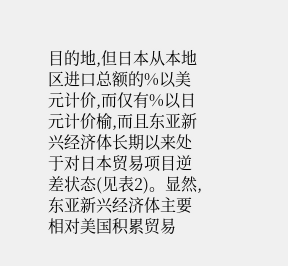目的地,但日本从本地区进口总额的%以美元计价,而仅有%以日元计价榆,而且东亚新兴经济体长期以来处于对日本贸易项目逆差状态(见表2)。显然,东亚新兴经济体主要相对美国积累贸易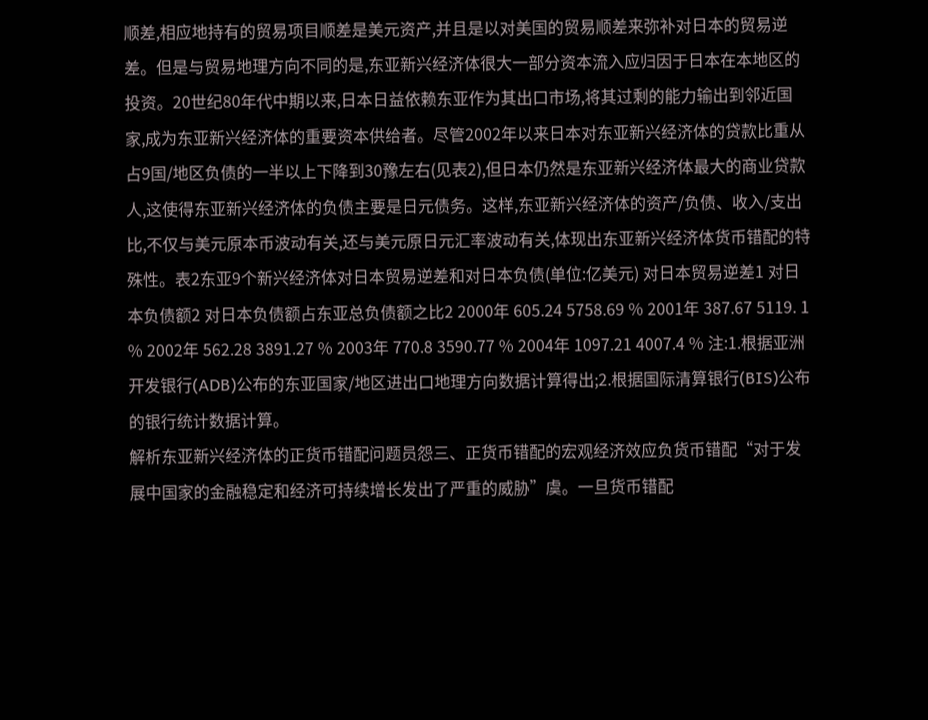顺差,相应地持有的贸易项目顺差是美元资产,并且是以对美国的贸易顺差来弥补对日本的贸易逆差。但是与贸易地理方向不同的是,东亚新兴经济体很大一部分资本流入应归因于日本在本地区的投资。20世纪80年代中期以来,日本日益依赖东亚作为其出口市场,将其过剩的能力输出到邻近国家,成为东亚新兴经济体的重要资本供给者。尽管2002年以来日本对东亚新兴经济体的贷款比重从占9国/地区负债的一半以上下降到30豫左右(见表2),但日本仍然是东亚新兴经济体最大的商业贷款人,这使得东亚新兴经济体的负债主要是日元债务。这样,东亚新兴经济体的资产/负债、收入/支出比,不仅与美元原本币波动有关,还与美元原日元汇率波动有关,体现出东亚新兴经济体货币错配的特殊性。表2东亚9个新兴经济体对日本贸易逆差和对日本负债(单位:亿美元) 对日本贸易逆差1 对日本负债额2 对日本负债额占东亚总负债额之比2 2000年 605.24 5758.69 % 2001年 387.67 5119. 1 % 2002年 562.28 3891.27 % 2003年 770.8 3590.77 % 2004年 1097.21 4007.4 % 注:1.根据亚洲开发银行(ADB)公布的东亚国家/地区进出口地理方向数据计算得出;2.根据国际清算银行(BIS)公布的银行统计数据计算。
解析东亚新兴经济体的正货币错配问题员怨三、正货币错配的宏观经济效应负货币错配“对于发展中国家的金融稳定和经济可持续增长发出了严重的威胁”虞。一旦货币错配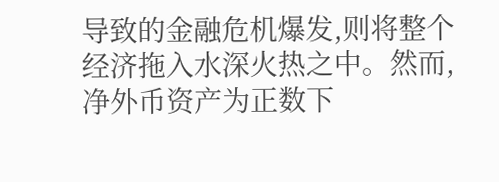导致的金融危机爆发,则将整个经济拖入水深火热之中。然而,净外币资产为正数下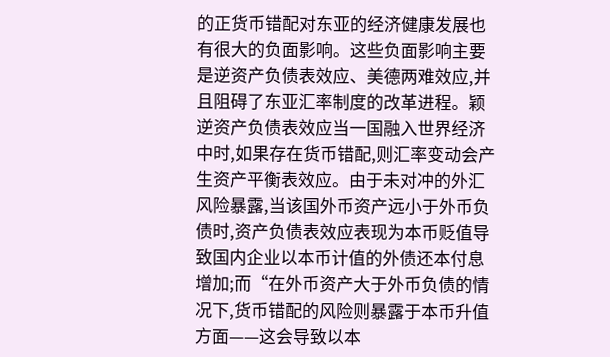的正货币错配对东亚的经济健康发展也有很大的负面影响。这些负面影响主要是逆资产负债表效应、美德两难效应,并且阻碍了东亚汇率制度的改革进程。颖逆资产负债表效应当一国融入世界经济中时,如果存在货币错配,则汇率变动会产生资产平衡表效应。由于未对冲的外汇风险暴露,当该国外币资产远小于外币负债时,资产负债表效应表现为本币贬值导致国内企业以本币计值的外债还本付息增加;而“在外币资产大于外币负债的情况下,货币错配的风险则暴露于本币升值方面——这会导致以本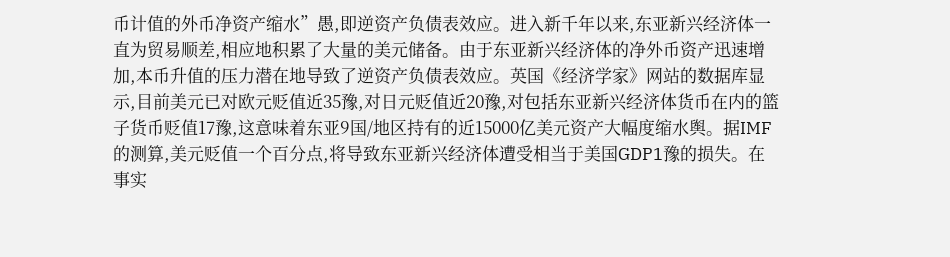币计值的外币净资产缩水”愚,即逆资产负债表效应。进入新千年以来,东亚新兴经济体一直为贸易顺差,相应地积累了大量的美元储备。由于东亚新兴经济体的净外币资产迅速增加,本币升值的压力潜在地导致了逆资产负债表效应。英国《经济学家》网站的数据库显示,目前美元已对欧元贬值近35豫,对日元贬值近20豫,对包括东亚新兴经济体货币在内的篮子货币贬值17豫,这意味着东亚9国/地区持有的近15000亿美元资产大幅度缩水舆。据IMF的测算,美元贬值一个百分点,将导致东亚新兴经济体遭受相当于美国GDP1豫的损失。在事实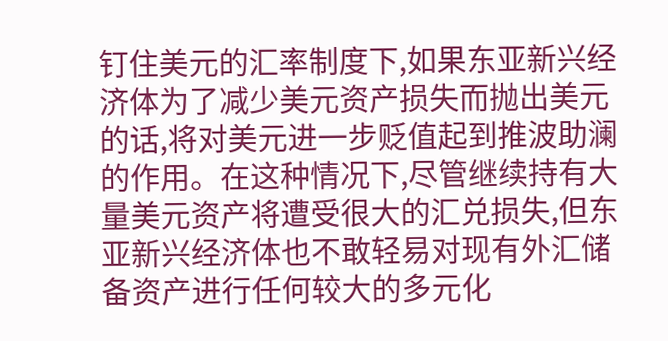钉住美元的汇率制度下,如果东亚新兴经济体为了减少美元资产损失而抛出美元的话,将对美元进一步贬值起到推波助澜的作用。在这种情况下,尽管继续持有大量美元资产将遭受很大的汇兑损失,但东亚新兴经济体也不敢轻易对现有外汇储备资产进行任何较大的多元化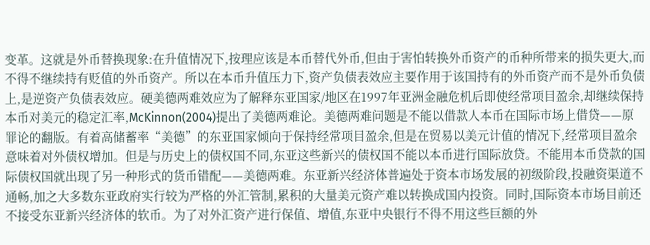变革。这就是外币替换现象:在升值情况下,按理应该是本币替代外币,但由于害怕转换外币资产的币种所带来的损失更大,而不得不继续持有贬值的外币资产。所以在本币升值压力下,资产负债表效应主要作用于该国持有的外币资产而不是外币负债上,是逆资产负债表效应。硬美德两难效应为了解释东亚国家/地区在1997年亚洲金融危机后即使经常项目盈余,却继续保持本币对美元的稳定汇率,McKinnon(2004)提出了美德两难论。美德两难问题是不能以借款人本币在国际市场上借贷——原罪论的翻版。有着高储蓄率“美德”的东亚国家倾向于保持经常项目盈余,但是在贸易以美元计值的情况下,经常项目盈余意味着对外债权增加。但是与历史上的债权国不同,东亚这些新兴的债权国不能以本币进行国际放贷。不能用本币贷款的国际债权国就出现了另一种形式的货币错配——美德两难。东亚新兴经济体普遍处于资本市场发展的初级阶段,投融资渠道不通畅,加之大多数东亚政府实行较为严格的外汇管制,累积的大量美元资产难以转换成国内投资。同时,国际资本市场目前还不接受东亚新兴经济体的软币。为了对外汇资产进行保值、增值,东亚中央银行不得不用这些巨额的外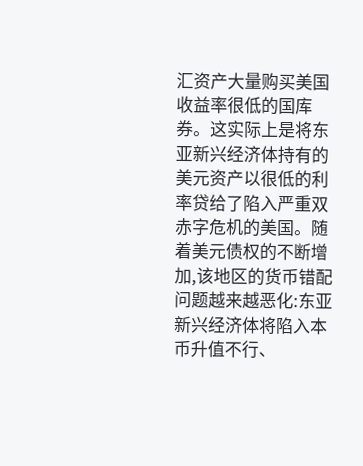汇资产大量购买美国收益率很低的国库券。这实际上是将东亚新兴经济体持有的美元资产以很低的利率贷给了陷入严重双赤字危机的美国。随着美元债权的不断增加,该地区的货币错配问题越来越恶化:东亚新兴经济体将陷入本币升值不行、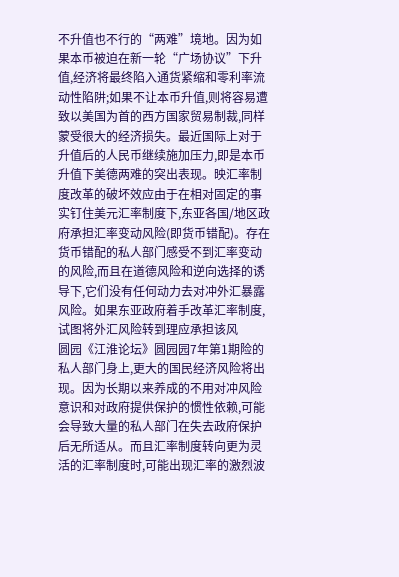不升值也不行的“两难”境地。因为如果本币被迫在新一轮“广场协议”下升值,经济将最终陷入通货紧缩和零利率流动性陷阱;如果不让本币升值,则将容易遭致以美国为首的西方国家贸易制裁,同样蒙受很大的经济损失。最近国际上对于升值后的人民币继续施加压力,即是本币升值下美德两难的突出表现。映汇率制度改革的破坏效应由于在相对固定的事实钉住美元汇率制度下,东亚各国/地区政府承担汇率变动风险(即货币错配)。存在货币错配的私人部门感受不到汇率变动的风险,而且在道德风险和逆向选择的诱导下,它们没有任何动力去对冲外汇暴露风险。如果东亚政府着手改革汇率制度,试图将外汇风险转到理应承担该风
圆园《江淮论坛》圆园园7年第1期险的私人部门身上,更大的国民经济风险将出现。因为长期以来养成的不用对冲风险意识和对政府提供保护的惯性依赖,可能会导致大量的私人部门在失去政府保护后无所适从。而且汇率制度转向更为灵活的汇率制度时,可能出现汇率的激烈波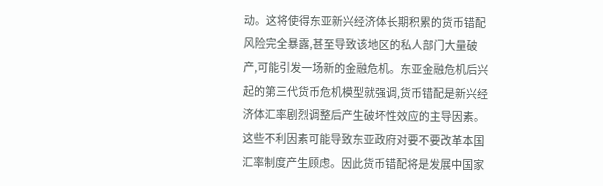动。这将使得东亚新兴经济体长期积累的货币错配风险完全暴露,甚至导致该地区的私人部门大量破产,可能引发一场新的金融危机。东亚金融危机后兴起的第三代货币危机模型就强调,货币错配是新兴经济体汇率剧烈调整后产生破坏性效应的主导因素。这些不利因素可能导致东亚政府对要不要改革本国汇率制度产生顾虑。因此货币错配将是发展中国家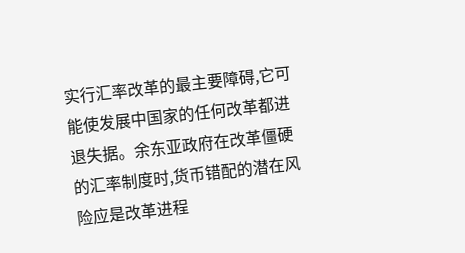实行汇率改革的最主要障碍,它可能使发展中国家的任何改革都进退失据。余东亚政府在改革僵硬的汇率制度时,货币错配的潜在风险应是改革进程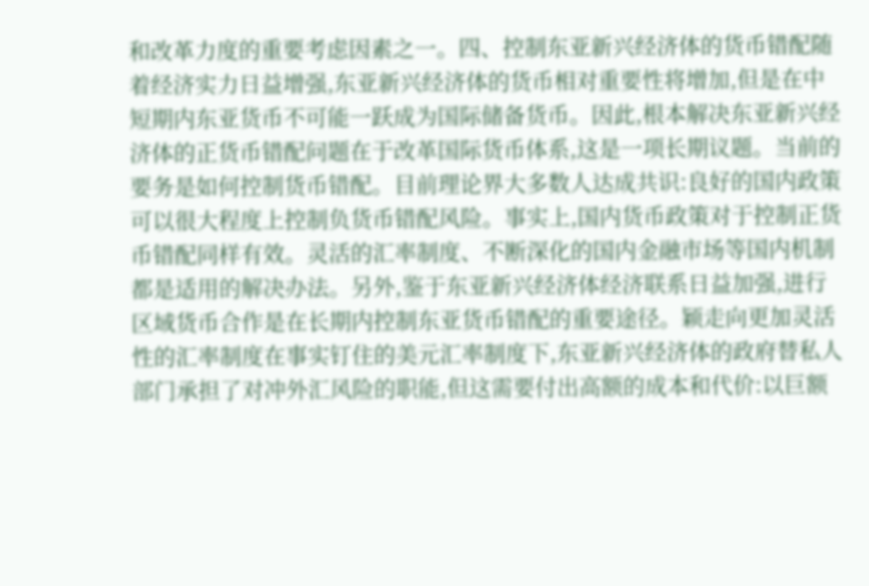和改革力度的重要考虑因素之一。四、控制东亚新兴经济体的货币错配随着经济实力日益增强,东亚新兴经济体的货币相对重要性将增加,但是在中短期内东亚货币不可能一跃成为国际储备货币。因此,根本解决东亚新兴经济体的正货币错配问题在于改革国际货币体系,这是一项长期议题。当前的要务是如何控制货币错配。目前理论界大多数人达成共识:良好的国内政策可以很大程度上控制负货币错配风险。事实上,国内货币政策对于控制正货币错配同样有效。灵活的汇率制度、不断深化的国内金融市场等国内机制都是适用的解决办法。另外,鉴于东亚新兴经济体经济联系日益加强,进行区域货币合作是在长期内控制东亚货币错配的重要途径。颖走向更加灵活性的汇率制度在事实钉住的美元汇率制度下,东亚新兴经济体的政府替私人部门承担了对冲外汇风险的职能,但这需要付出高额的成本和代价:以巨额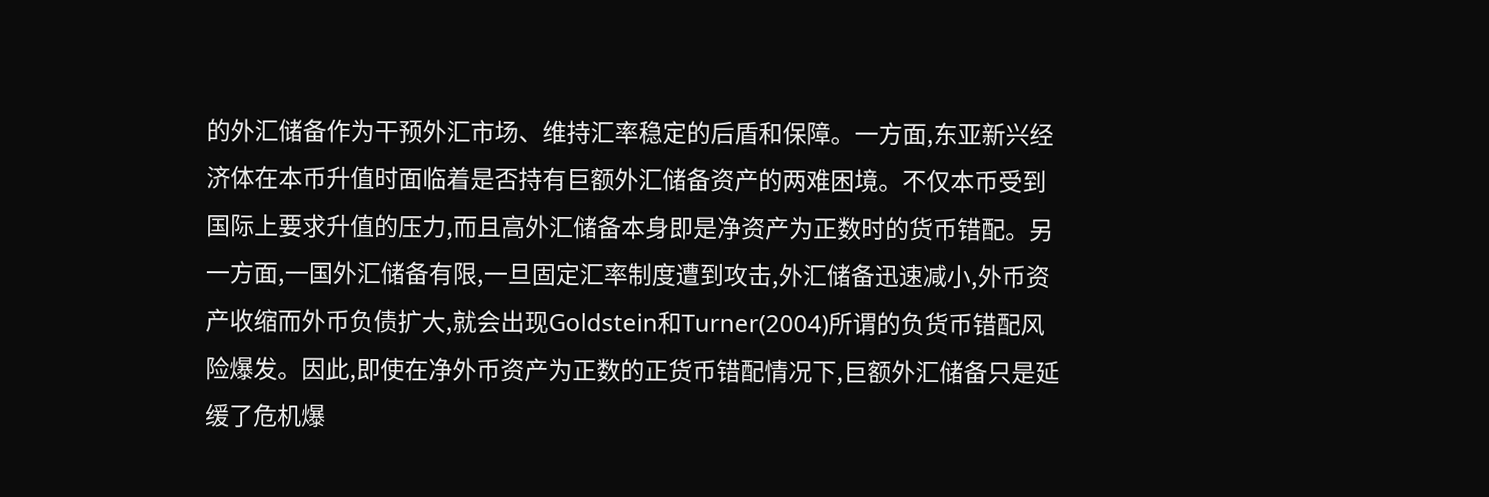的外汇储备作为干预外汇市场、维持汇率稳定的后盾和保障。一方面,东亚新兴经济体在本币升值时面临着是否持有巨额外汇储备资产的两难困境。不仅本币受到国际上要求升值的压力,而且高外汇储备本身即是净资产为正数时的货币错配。另一方面,一国外汇储备有限,一旦固定汇率制度遭到攻击,外汇储备迅速减小,外币资产收缩而外币负债扩大,就会出现Goldstein和Turner(2004)所谓的负货币错配风险爆发。因此,即使在净外币资产为正数的正货币错配情况下,巨额外汇储备只是延缓了危机爆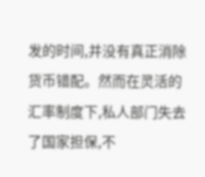发的时间,并没有真正消除货币错配。然而在灵活的汇率制度下,私人部门失去了国家担保,不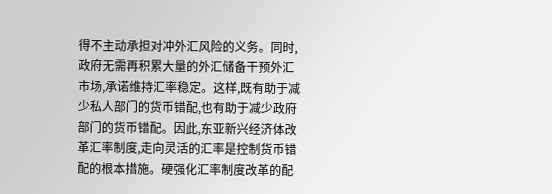得不主动承担对冲外汇风险的义务。同时,政府无需再积累大量的外汇储备干预外汇市场,承诺维持汇率稳定。这样,既有助于减少私人部门的货币错配,也有助于减少政府部门的货币错配。因此,东亚新兴经济体改革汇率制度,走向灵活的汇率是控制货币错配的根本措施。硬强化汇率制度改革的配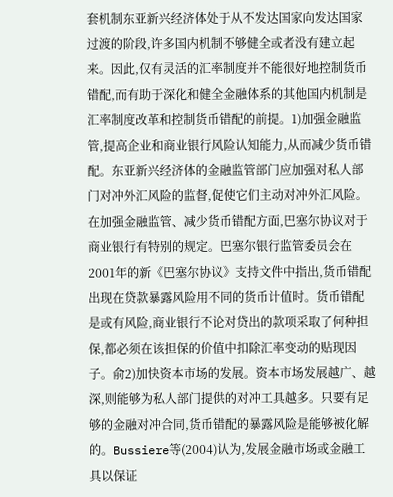套机制东亚新兴经济体处于从不发达国家向发达国家过渡的阶段,许多国内机制不够健全或者没有建立起来。因此,仅有灵活的汇率制度并不能很好地控制货币错配,而有助于深化和健全金融体系的其他国内机制是汇率制度改革和控制货币错配的前提。1)加强金融监管,提高企业和商业银行风险认知能力,从而减少货币错配。东亚新兴经济体的金融监管部门应加强对私人部门对冲外汇风险的监督,促使它们主动对冲外汇风险。在加强金融监管、减少货币错配方面,巴塞尔协议对于商业银行有特别的规定。巴塞尔银行监管委员会在2001年的新《巴塞尔协议》支持文件中指出,货币错配出现在贷款暴露风险用不同的货币计值时。货币错配是或有风险,商业银行不论对贷出的款项采取了何种担保,都必须在该担保的价值中扣除汇率变动的贴现因子。俞2)加快资本市场的发展。资本市场发展越广、越深,则能够为私人部门提供的对冲工具越多。只要有足够的金融对冲合同,货币错配的暴露风险是能够被化解的。Bussiere等(2004)认为,发展金融市场或金融工具以保证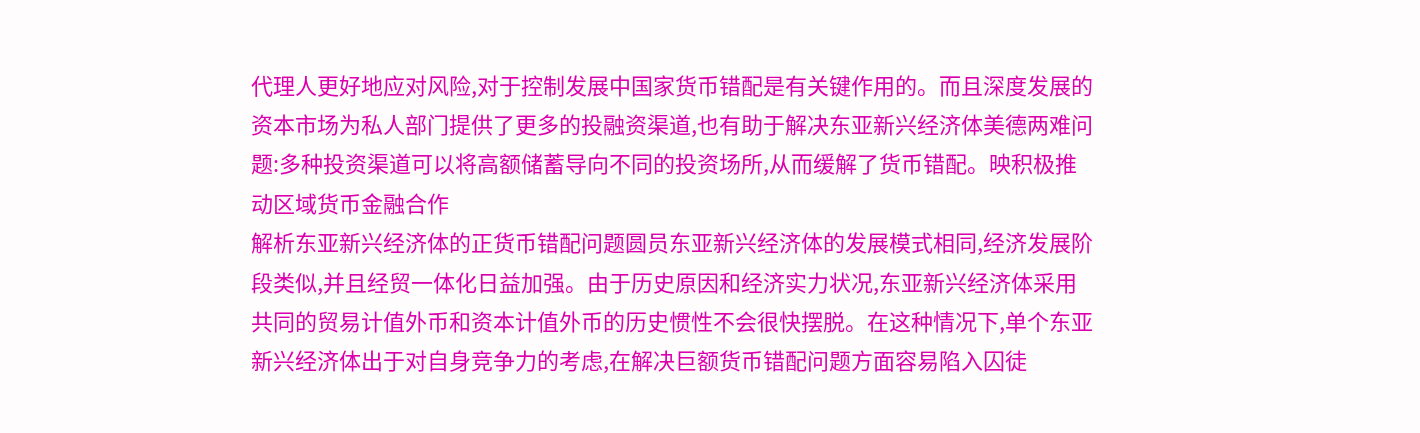代理人更好地应对风险,对于控制发展中国家货币错配是有关键作用的。而且深度发展的资本市场为私人部门提供了更多的投融资渠道,也有助于解决东亚新兴经济体美德两难问题:多种投资渠道可以将高额储蓄导向不同的投资场所,从而缓解了货币错配。映积极推动区域货币金融合作
解析东亚新兴经济体的正货币错配问题圆员东亚新兴经济体的发展模式相同,经济发展阶段类似,并且经贸一体化日益加强。由于历史原因和经济实力状况,东亚新兴经济体采用共同的贸易计值外币和资本计值外币的历史惯性不会很快摆脱。在这种情况下,单个东亚新兴经济体出于对自身竞争力的考虑,在解决巨额货币错配问题方面容易陷入囚徒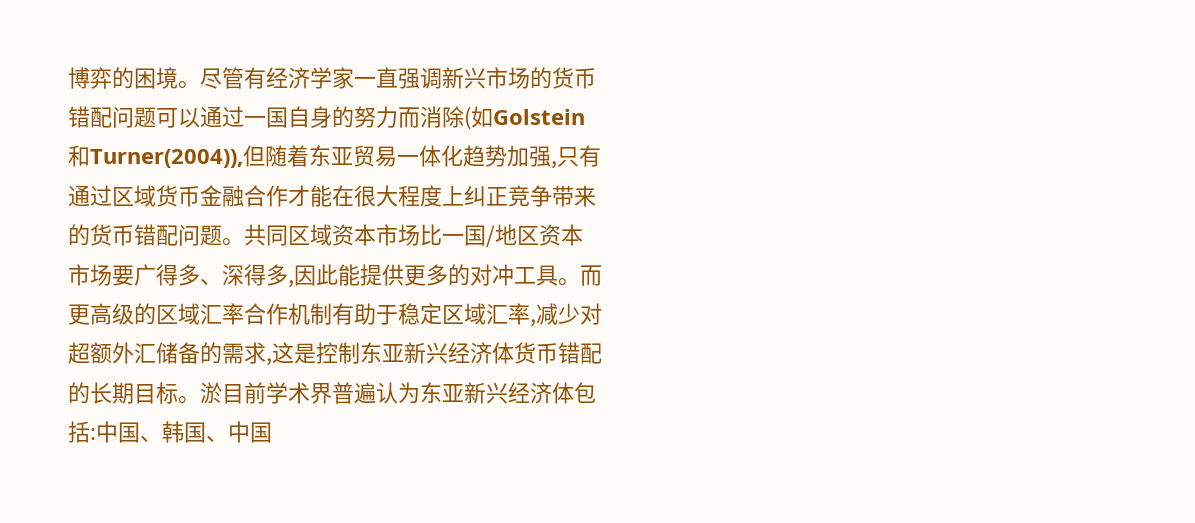博弈的困境。尽管有经济学家一直强调新兴市场的货币错配问题可以通过一国自身的努力而消除(如Golstein和Turner(2004)),但随着东亚贸易一体化趋势加强,只有通过区域货币金融合作才能在很大程度上纠正竞争带来的货币错配问题。共同区域资本市场比一国/地区资本市场要广得多、深得多,因此能提供更多的对冲工具。而更高级的区域汇率合作机制有助于稳定区域汇率,减少对超额外汇储备的需求,这是控制东亚新兴经济体货币错配的长期目标。淤目前学术界普遍认为东亚新兴经济体包括:中国、韩国、中国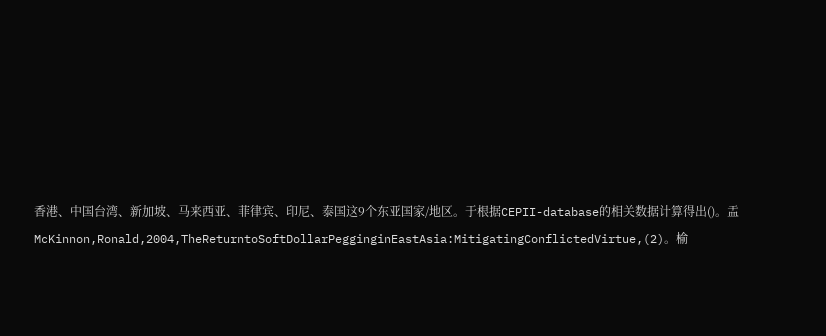香港、中国台湾、新加坡、马来西亚、菲律宾、印尼、泰国这9个东亚国家/地区。于根据CEPII-database的相关数据计算得出()。盂McKinnon,Ronald,2004,TheReturntoSoftDollarPegginginEastAsia:MitigatingConflictedVirtue,(2)。榆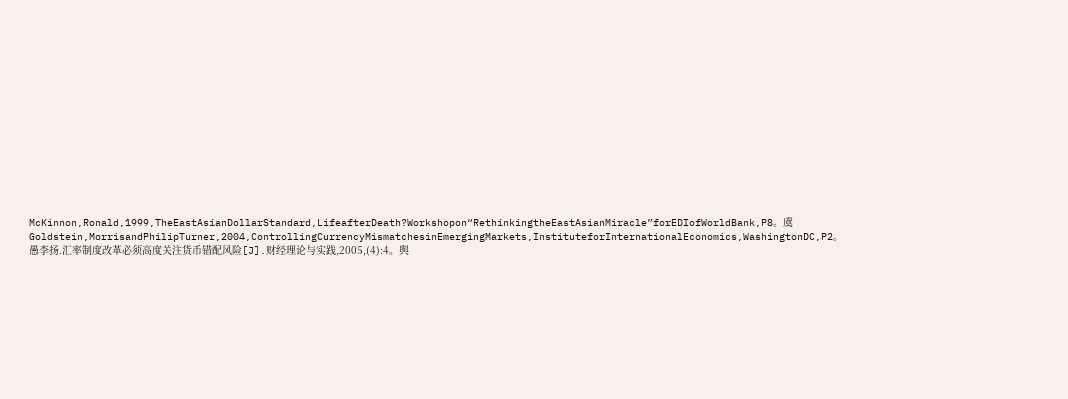McKinnon,Ronald,1999,TheEastAsianDollarStandard,LifeafterDeath?Workshopon“RethinkingtheEastAsianMiracle”forEDIofWorldBank,P8。虞Goldstein,MorrisandPhilipTurner,2004,ControllingCurrencyMismatchesinEmergingMarkets,InstituteforInternationalEconomics,WashingtonDC,P2。愚李扬.汇率制度改革必须高度关注货币错配风险[J].财经理论与实践,2005,(4):4。舆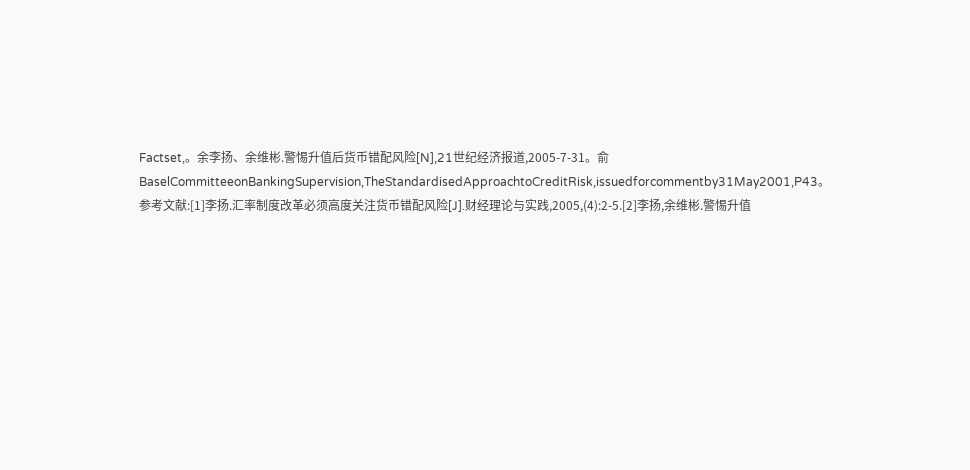Factset,。余李扬、余维彬.警惕升值后货币错配风险[N],21世纪经济报道,2005-7-31。俞BaselCommitteeonBankingSupervision,TheStandardisedApproachtoCreditRisk,issuedforcommentby31May2001,P43。参考文献:[1]李扬.汇率制度改革必须高度关注货币错配风险[J].财经理论与实践,2005,(4):2-5.[2]李扬,余维彬.警惕升值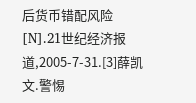后货币错配风险[N].21世纪经济报道,2005-7-31.[3]薛凯文.警惕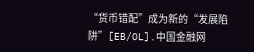“货币错配”成为新的“发展陷阱”[EB/OL].中国金融网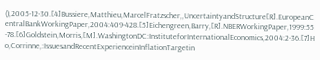(),2005-12-30.[4]Bussiere,Matthieu,MarcelFratzscher,,UncertaintyandStructure[R].EuropeanCentralBankWorkingPaper,2004:409-428.[5]Eichengreen,Barry,[R].NBERWorkingPaper,1999:55-78.[6]Goldstein,Morris,[M].WashingtonDC:InstituteforInternationalEconomics,2004:2-36.[7]Ho,Corrinne,:IssuesandRecentExperienceinInflationTargetin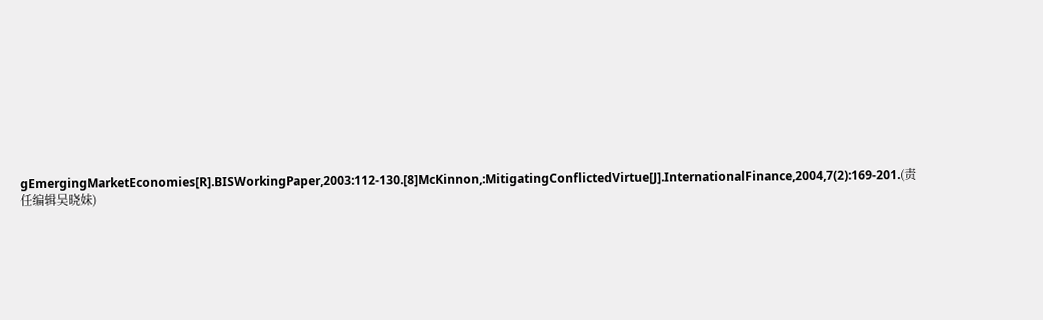gEmergingMarketEconomies[R].BISWorkingPaper,2003:112-130.[8]McKinnon,:MitigatingConflictedVirtue[J].InternationalFinance,2004,7(2):169-201.(责任编辑吴晓妹)